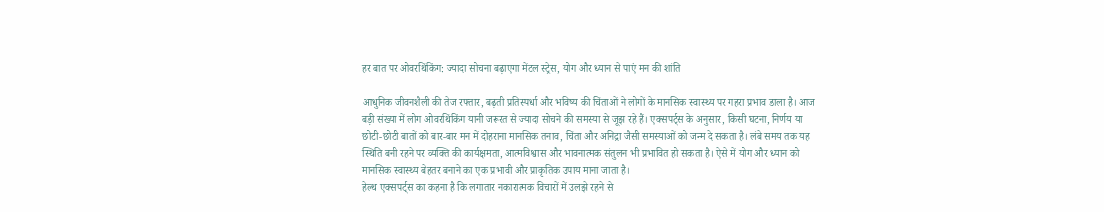हर बात पर ओवरथिंकिंग: ज्यादा सोचना बढ़ाएगा मेंटल स्ट्रेस, योग और ध्यान से पाएं मन की शांति

आधुनिक जीवनशैली की तेज रफ्तार, बढ़ती प्रतिस्पर्धा और भविष्य की चिंताओं ने लोगों के मानसिक स्वास्थ्य पर गहरा प्रभाव डाला है। आज बड़ी संख्या में लोग ओवरथिंकिंग यानी जरूरत से ज्यादा सोचने की समस्या से जूझ रहे हैं। एक्सपर्ट्स के अनुसार, किसी घटना, निर्णय या छोटी-छोटी बातों को बार-बार मन में दोहराना मानसिक तनाव, चिंता और अनिद्रा जैसी समस्याओं को जन्म दे सकता है। लंबे समय तक यह स्थिति बनी रहने पर व्यक्ति की कार्यक्षमता, आत्मविश्वास और भावनात्मक संतुलन भी प्रभावित हो सकता है। ऐसे में योग और ध्यान को मानसिक स्वास्थ्य बेहतर बनाने का एक प्रभावी और प्राकृतिक उपाय माना जाता है।
हेल्थ एक्सपर्ट्स का कहना है कि लगातार नकारात्मक विचारों में उलझे रहने से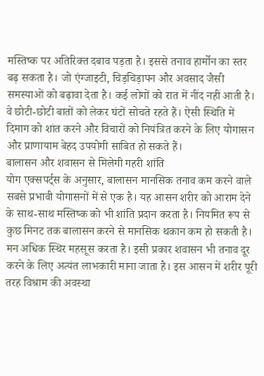मस्तिष्क पर अतिरिक्त दबाव पड़ता है। इससे तनाव हार्मोन का स्तर बढ़ सकता है। जो एंग्जाइटी, चिड़चिड़ापन और अवसाद जैसी समस्याओं को बढ़ावा देता है। कई लोगों को रात में नींद नहीं आती है। वे छोटी-छोटी बातों को लेकर घंटों सोचते रहते हैं। ऐसी स्थिति में दिमाग को शांत करने और विचारों को नियंत्रित करने के लिए योगासन और प्राणायाम बेहद उपयोगी साबित हो सकते हैं।
बालासन और शवासन से मिलेगी गहरी शांति
योग एक्सपर्ट्स के अनुसार, बालासन मानसिक तनाव कम करने वाले सबसे प्रभावी योगासनों में से एक है। यह आसन शरीर को आराम देने के साथ-साथ मस्तिष्क को भी शांति प्रदान करता है। नियमित रूप से कुछ मिनट तक बालासन करने से मानसिक थकान कम हो सकती है। मन अधिक स्थिर महसूस करता है। इसी प्रकार शवासन भी तनाव दूर करने के लिए अत्यंत लाभकारी माना जाता है। इस आसन में शरीर पूरी तरह विश्राम की अवस्था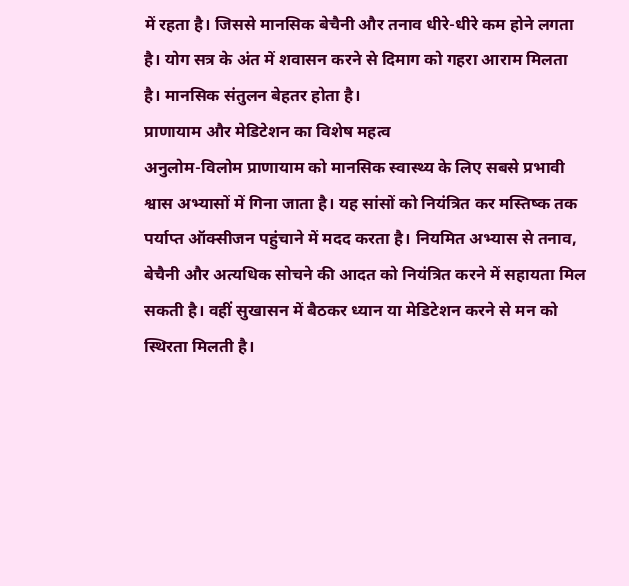में रहता है। जिससे मानसिक बेचैनी और तनाव धीरे-धीरे कम होने लगता है। योग सत्र के अंत में शवासन करने से दिमाग को गहरा आराम मिलता है। मानसिक संतुलन बेहतर होता है।
प्राणायाम और मेडिटेशन का विशेष महत्व
अनुलोम-विलोम प्राणायाम को मानसिक स्वास्थ्य के लिए सबसे प्रभावी श्वास अभ्यासों में गिना जाता है। यह सांसों को नियंत्रित कर मस्तिष्क तक पर्याप्त ऑक्सीजन पहुंचाने में मदद करता है। नियमित अभ्यास से तनाव, बेचैनी और अत्यधिक सोचने की आदत को नियंत्रित करने में सहायता मिल सकती है। वहीं सुखासन में बैठकर ध्यान या मेडिटेशन करने से मन को स्थिरता मिलती है।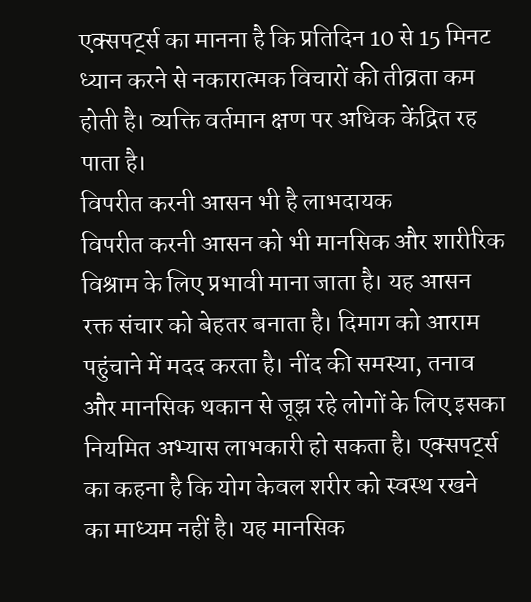एक्सपर्ट्स का मानना है कि प्रतिदिन 10 से 15 मिनट ध्यान करने से नकारात्मक विचारों की तीव्रता कम होती है। व्यक्ति वर्तमान क्षण पर अधिक केंद्रित रह पाता है।
विपरीत करनी आसन भी है लाभदायक
विपरीत करनी आसन को भी मानसिक और शारीरिक विश्राम के लिए प्रभावी माना जाता है। यह आसन रक्त संचार को बेहतर बनाता है। दिमाग को आराम पहुंचाने में मदद करता है। नींद की समस्या, तनाव और मानसिक थकान से जूझ रहे लोगों के लिए इसका नियमित अभ्यास लाभकारी हो सकता है। एक्सपर्ट्स का कहना है कि योग केवल शरीर को स्वस्थ रखने का माध्यम नहीं है। यह मानसिक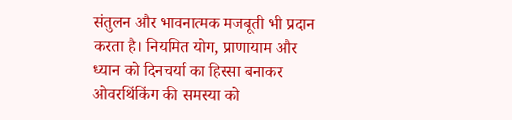संतुलन और भावनात्मक मजबूती भी प्रदान करता है। नियमित योग, प्राणायाम और ध्यान को दिनचर्या का हिस्सा बनाकर ओवरथिंकिंग की समस्या को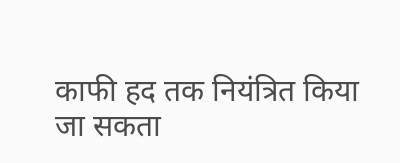काफी हद तक नियंत्रित किया जा सकता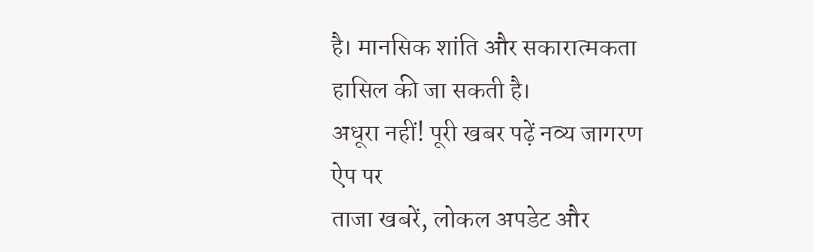है। मानसिक शांति और सकारात्मकता हासिल की जा सकती है।
अधूरा नहीं! पूरी खबर पढ़ें नव्य जागरण ऐप पर
ताजा खबरें, लोकल अपडेट और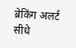ब्रेकिंग अलर्ट सीधे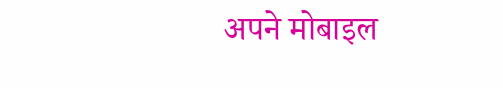अपने मोबाइल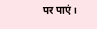पर पाएं।